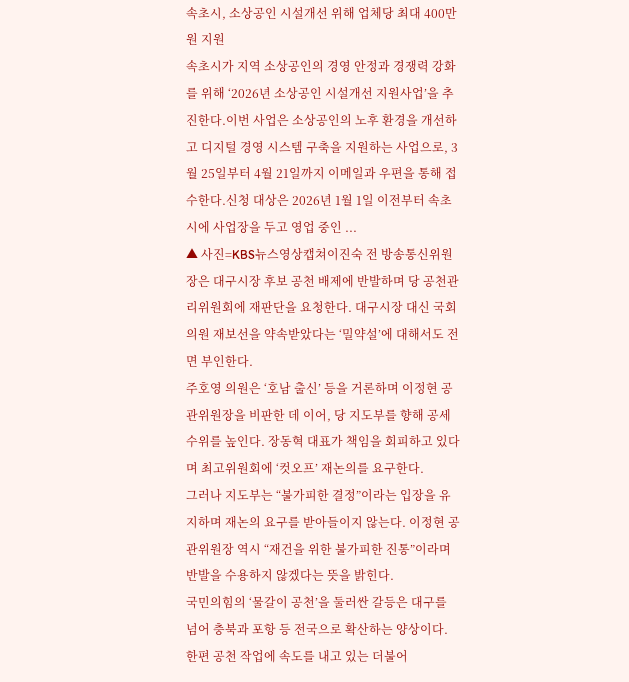속초시, 소상공인 시설개선 위해 업체당 최대 400만 원 지원
속초시가 지역 소상공인의 경영 안정과 경쟁력 강화를 위해 ‘2026년 소상공인 시설개선 지원사업’을 추진한다.이번 사업은 소상공인의 노후 환경을 개선하고 디지털 경영 시스템 구축을 지원하는 사업으로, 3월 25일부터 4월 21일까지 이메일과 우편을 통해 접수한다.신청 대상은 2026년 1월 1일 이전부터 속초시에 사업장을 두고 영업 중인 ...
▲ 사진=KBS뉴스영상캡쳐이진숙 전 방송통신위원장은 대구시장 후보 공천 배제에 반발하며 당 공천관리위원회에 재판단을 요청한다. 대구시장 대신 국회의원 재보선을 약속받았다는 ‘밀약설’에 대해서도 전면 부인한다.
주호영 의원은 ‘호남 출신’ 등을 거론하며 이정현 공관위원장을 비판한 데 이어, 당 지도부를 향해 공세 수위를 높인다. 장동혁 대표가 책임을 회피하고 있다며 최고위원회에 ‘컷오프’ 재논의를 요구한다.
그러나 지도부는 “불가피한 결정”이라는 입장을 유지하며 재논의 요구를 받아들이지 않는다. 이정현 공관위원장 역시 “재건을 위한 불가피한 진통”이라며 반발을 수용하지 않겠다는 뜻을 밝힌다.
국민의힘의 ‘물갈이 공천’을 둘러싼 갈등은 대구를 넘어 충북과 포항 등 전국으로 확산하는 양상이다.
한편 공천 작업에 속도를 내고 있는 더불어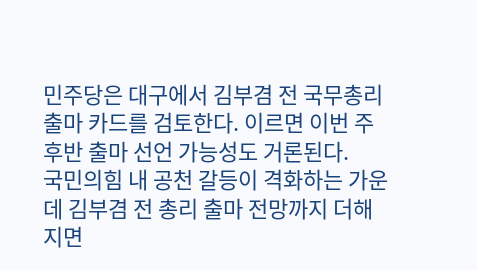민주당은 대구에서 김부겸 전 국무총리 출마 카드를 검토한다. 이르면 이번 주 후반 출마 선언 가능성도 거론된다.
국민의힘 내 공천 갈등이 격화하는 가운데 김부겸 전 총리 출마 전망까지 더해지면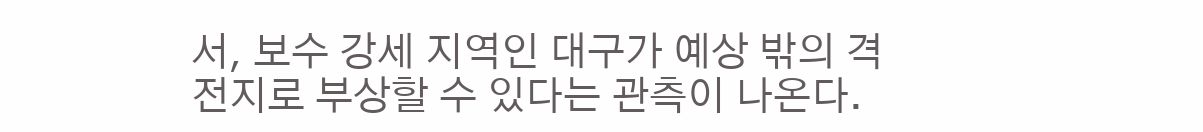서, 보수 강세 지역인 대구가 예상 밖의 격전지로 부상할 수 있다는 관측이 나온다.